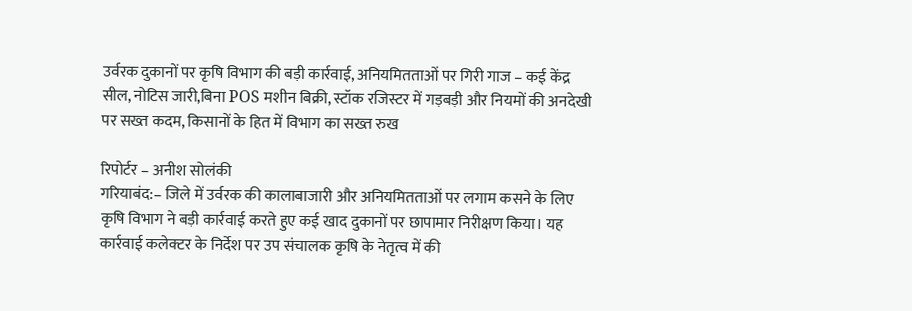उर्वरक दुकानों पर कृषि विभाग की बड़ी कार्रवाई, अनियमितताओं पर गिरी गाज – कई केंद्र सील, नोटिस जारी,बिना POS मशीन बिक्री, स्टॉक रजिस्टर में गड़बड़ी और नियमों की अनदेखी पर सख्त कदम, किसानों के हित में विभाग का सख्त रुख

रिपोर्टर – अनीश सोलंकी
गरियाबंद:– जिले में उर्वरक की कालाबाजारी और अनियमितताओं पर लगाम कसने के लिए कृषि विभाग ने बड़ी कार्रवाई करते हुए कई खाद दुकानों पर छापामार निरीक्षण किया। यह कार्रवाई कलेक्टर के निर्देश पर उप संचालक कृषि के नेतृत्व में की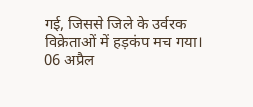गई, जिससे जिले के उर्वरक विक्रेताओं में हड़कंप मच गया।
06 अप्रैल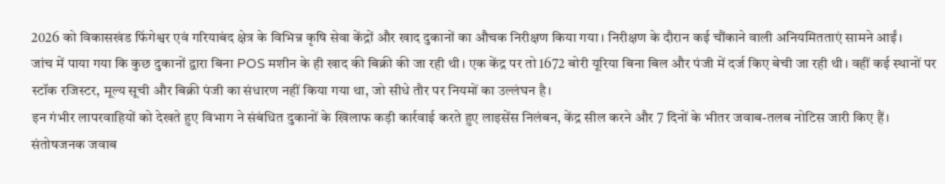2026 को विकासखंड फिंगेश्वर एवं गरियाबंद क्षेत्र के विभिन्न कृषि सेवा केंद्रों और खाद दुकानों का औचक निरीक्षण किया गया। निरीक्षण के दौरान कई चौंकाने वाली अनियमितताएं सामने आईं।
जांच में पाया गया कि कुछ दुकानों द्वारा बिना POS मशीन के ही खाद की बिक्री की जा रही थी। एक केंद्र पर तो 1672 बोरी यूरिया बिना बिल और पंजी में दर्ज किए बेची जा रही थी। वहीं कई स्थानों पर स्टॉक रजिस्टर, मूल्य सूची और बिक्री पंजी का संधारण नहीं किया गया था, जो सीधे तौर पर नियमों का उल्लंघन है।
इन गंभीर लापरवाहियों को देखते हुए विभाग ने संबंधित दुकानों के खिलाफ कड़ी कार्रवाई करते हुए लाइसेंस निलंबन, केंद्र सील करने और 7 दिनों के भीतर जवाब-तलब नोटिस जारी किए हैं। संतोषजनक जवाब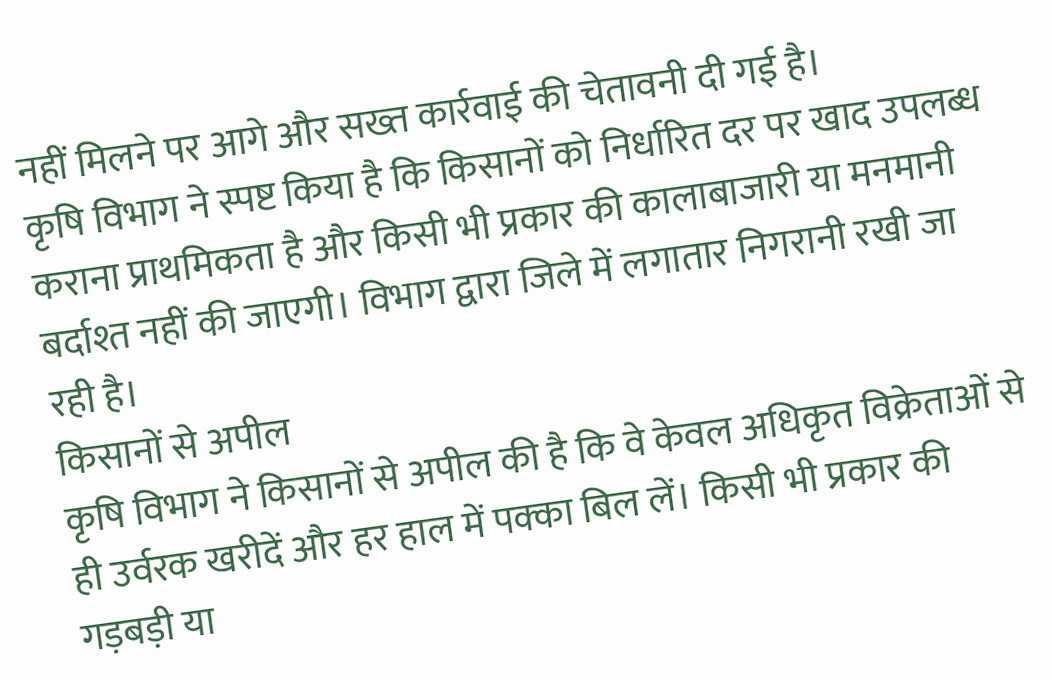नहीं मिलने पर आगे और सख्त कार्रवाई की चेतावनी दी गई है।
कृषि विभाग ने स्पष्ट किया है कि किसानों को निर्धारित दर पर खाद उपलब्ध कराना प्राथमिकता है और किसी भी प्रकार की कालाबाजारी या मनमानी बर्दाश्त नहीं की जाएगी। विभाग द्वारा जिले में लगातार निगरानी रखी जा रही है।
किसानों से अपील
कृषि विभाग ने किसानों से अपील की है कि वे केवल अधिकृत विक्रेताओं से ही उर्वरक खरीदें और हर हाल में पक्का बिल लें। किसी भी प्रकार की गड़बड़ी या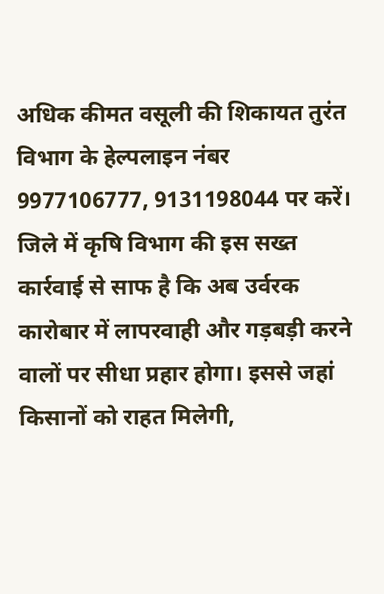अधिक कीमत वसूली की शिकायत तुरंत विभाग के हेल्पलाइन नंबर 9977106777, 9131198044 पर करें।
जिले में कृषि विभाग की इस सख्त कार्रवाई से साफ है कि अब उर्वरक कारोबार में लापरवाही और गड़बड़ी करने वालों पर सीधा प्रहार होगा। इससे जहां किसानों को राहत मिलेगी,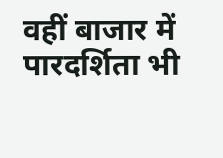वहीं बाजार में पारदर्शिता भी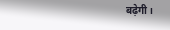बढ़ेगी।